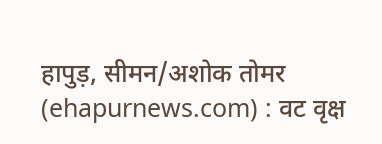हापुड़, सीमन/अशोक तोमर (ehapurnews.com) : वट वृक्ष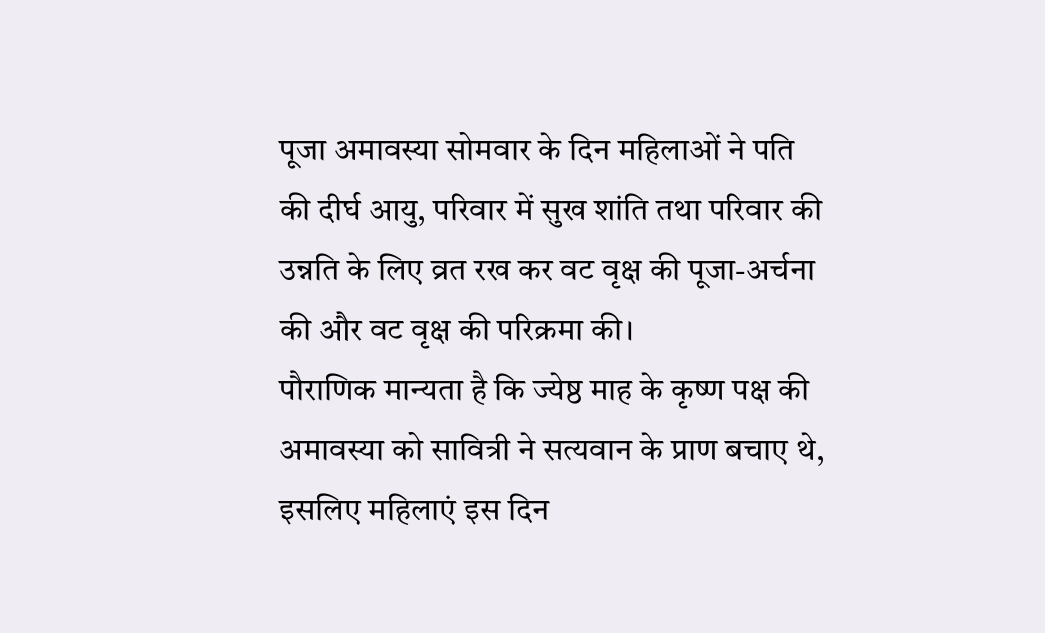पूजा अमावस्या सोमवार के दिन महिलाओं ने पति की दीर्घ आयु, परिवार में सुख शांति तथा परिवार की उन्नति के लिए व्रत रख कर वट वृक्ष की पूजा-अर्चना की और वट वृक्ष की परिक्रमा की।
पौराणिक मान्यता है कि ज्येष्ठ माह के कृष्ण पक्ष की अमावस्या को सावित्री ने सत्यवान के प्राण बचाए थे, इसलिए महिलाएं इस दिन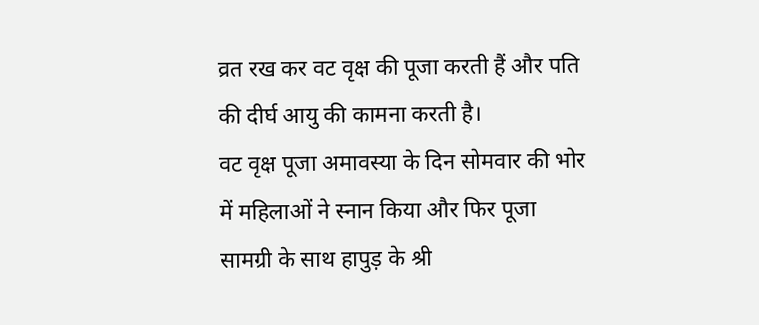व्रत रख कर वट वृक्ष की पूजा करती हैं और पति की दीर्घ आयु की कामना करती है।
वट वृक्ष पूजा अमावस्या के दिन सोमवार की भोर में महिलाओं ने स्नान किया और फिर पूजा सामग्री के साथ हापुड़ के श्री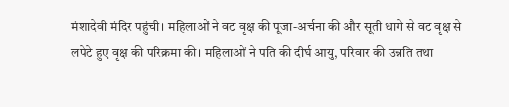मंशादेवी मंदिर पहुंची। महिलाओं ने वट वृक्ष की पूजा-अर्चना की और सूती धागे से वट वृक्ष से लपेटे हुए वृक्ष की परिक्रमा की। महिलाओं ने पति की दीर्घ आयु, परिवार की उन्नति तथा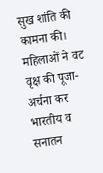सुख शांति की कामना की।
महिलाओं ने वट वृक्ष की पूजा-अर्चना कर भारतीय व सनातन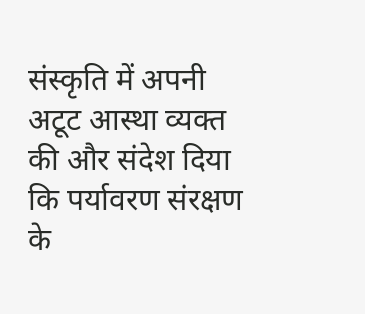संस्कृति में अपनी अटूट आस्था व्यक्त की और संदेश दिया कि पर्यावरण संरक्षण के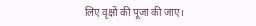लिए वृक्षों की पूजा की जाए।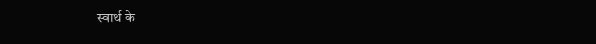स्वार्थ के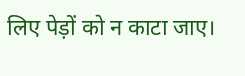लिए पेड़ों को न काटा जाए।